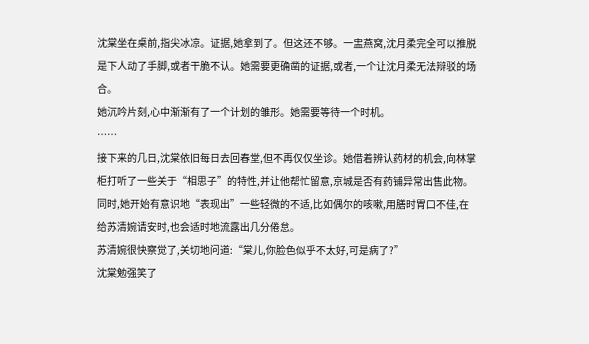沈棠坐在桌前,指尖冰凉。证据,她拿到了。但这还不够。一盅燕窝,沈月柔完全可以推脱是下人动了手脚,或者干脆不认。她需要更确凿的证据,或者,一个让沈月柔无法辩驳的场合。
她沉吟片刻,心中渐渐有了一个计划的雏形。她需要等待一个时机。
……
接下来的几日,沈棠依旧每日去回春堂,但不再仅仅坐诊。她借着辨认药材的机会,向林掌柜打听了一些关于“相思子”的特性,并让他帮忙留意,京城是否有药铺异常出售此物。同时,她开始有意识地“表现出”一些轻微的不适,比如偶尔的咳嗽,用膳时胃口不佳,在给苏清婉请安时,也会适时地流露出几分倦怠。
苏清婉很快察觉了,关切地问道:“棠儿,你脸色似乎不太好,可是病了?”
沈棠勉强笑了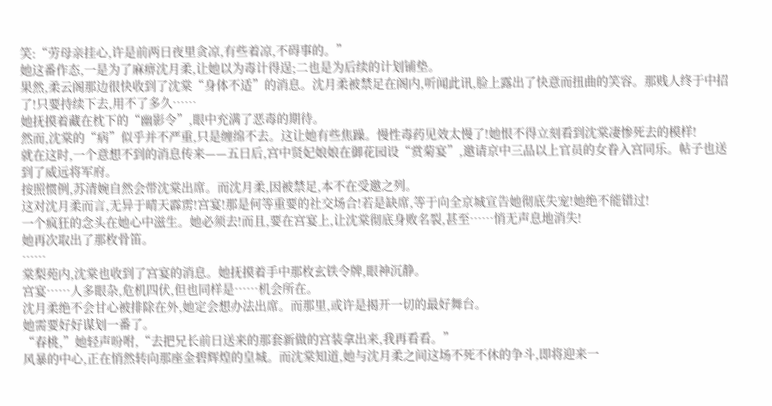笑:“劳母亲挂心,许是前两日夜里贪凉,有些着凉,不碍事的。”
她这番作态,一是为了麻痹沈月柔,让她以为毒计得逞;二也是为后续的计划铺垫。
果然,柔云阁那边很快收到了沈棠“身体不适”的消息。沈月柔被禁足在阁内,听闻此讯,脸上露出了快意而扭曲的笑容。那贱人终于中招了!只要持续下去,用不了多久……
她抚摸着藏在枕下的“幽影令”,眼中充满了恶毒的期待。
然而,沈棠的“病”似乎并不严重,只是缠绵不去。这让她有些焦躁。慢性毒药见效太慢了!她恨不得立刻看到沈棠凄惨死去的模样!
就在这时,一个意想不到的消息传来——五日后,宫中贤妃娘娘在御花园设“赏菊宴”,邀请京中三品以上官员的女眷入宫同乐。帖子也送到了威远将军府。
按照惯例,苏清婉自然会带沈棠出席。而沈月柔,因被禁足,本不在受邀之列。
这对沈月柔而言,无异于晴天霹雳!宫宴!那是何等重要的社交场合!若是缺席,等于向全京城宣告她彻底失宠!她绝不能错过!
一个疯狂的念头在她心中滋生。她必须去!而且,要在宫宴上,让沈棠彻底身败名裂,甚至……悄无声息地消失!
她再次取出了那枚骨笛。
……
棠梨苑内,沈棠也收到了宫宴的消息。她抚摸着手中那枚玄铁令牌,眼神沉静。
宫宴……人多眼杂,危机四伏,但也同样是……机会所在。
沈月柔绝不会甘心被排除在外,她定会想办法出席。而那里,或许是揭开一切的最好舞台。
她需要好好谋划一番了。
“春桃,”她轻声吩咐,“去把兄长前日送来的那套新做的宫装拿出来,我再看看。”
风暴的中心,正在悄然转向那座金碧辉煌的皇城。而沈棠知道,她与沈月柔之间这场不死不休的争斗,即将迎来一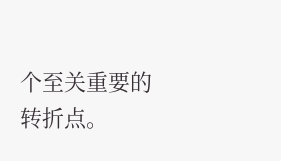个至关重要的转折点。